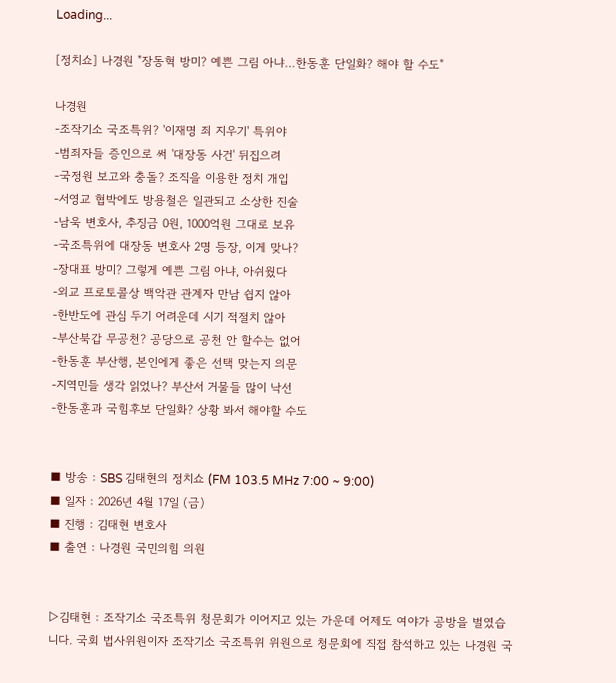Loading...

[정치쇼] 나경원 "장동혁 방미? 예쁜 그림 아냐…한동훈 단일화? 해야 할 수도"

나경원
-조작기소 국조특위? '이재명 죄 지우기' 특위야
-범죄자들 증인으로 써 '대장동 사건' 뒤집으려
-국정원 보고와 충돌? 조직을 이용한 정치 개입
-서영교 협박에도 방용철은 일관되고 소상한 진술
-남욱 변호사, 추징금 0원, 1000억원 그대로 보유
-국조특위에 대장동 변호사 2명 등장, 이게 맞나?
-장대표 방미? 그렇게 예쁜 그림 아냐, 아쉬웠다
-외교 프로토콜상 백악관 관계자 만남 쉽지 않아
-한반도에 관심 두기 어려운데 시기 적절치 않아
-부산북갑 무공천? 공당으로 공천 안 할수는 없어
-한동훈 부산행, 본인에게 좋은 선택 맞는지 의문
-지역민들 생각 읽었나? 부산서 거물들 많이 낙선
-한동훈과 국힘후보 단일화? 상황 봐서 해야할 수도


■ 방송 : SBS 김태현의 정치쇼 (FM 103.5 MHz 7:00 ~ 9:00)
■ 일자 : 2026년 4월 17일 (금)
■ 진행 : 김태현 변호사
■ 출연 : 나경원 국민의힘 의원


▷김태현 : 조작기소 국조특위 청문회가 이어지고 있는 가운데 어제도 여야가 공방을 벌였습니다. 국회 법사위원이자 조작기소 국조특위 위원으로 청문회에 직접 참석하고 있는 나경원 국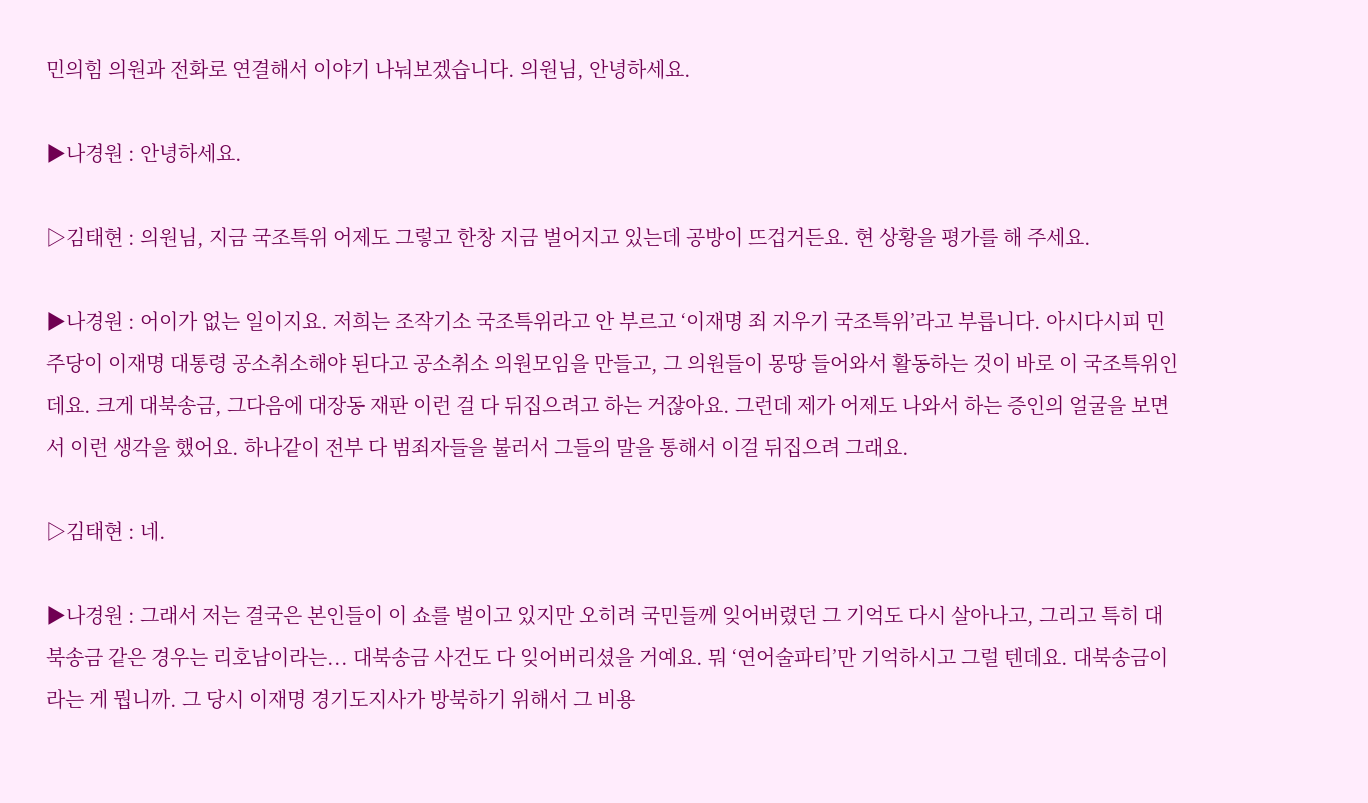민의힘 의원과 전화로 연결해서 이야기 나눠보겠습니다. 의원님, 안녕하세요.

▶나경원 : 안녕하세요.

▷김태현 : 의원님, 지금 국조특위 어제도 그렇고 한창 지금 벌어지고 있는데 공방이 뜨겁거든요. 현 상황을 평가를 해 주세요.

▶나경원 : 어이가 없는 일이지요. 저희는 조작기소 국조특위라고 안 부르고 ‘이재명 죄 지우기 국조특위’라고 부릅니다. 아시다시피 민주당이 이재명 대통령 공소취소해야 된다고 공소취소 의원모임을 만들고, 그 의원들이 몽땅 들어와서 활동하는 것이 바로 이 국조특위인데요. 크게 대북송금, 그다음에 대장동 재판 이런 걸 다 뒤집으려고 하는 거잖아요. 그런데 제가 어제도 나와서 하는 증인의 얼굴을 보면서 이런 생각을 했어요. 하나같이 전부 다 범죄자들을 불러서 그들의 말을 통해서 이걸 뒤집으려 그래요.

▷김태현 : 네.

▶나경원 : 그래서 저는 결국은 본인들이 이 쇼를 벌이고 있지만 오히려 국민들께 잊어버렸던 그 기억도 다시 살아나고, 그리고 특히 대북송금 같은 경우는 리호남이라는... 대북송금 사건도 다 잊어버리셨을 거예요. 뭐 ‘연어술파티’만 기억하시고 그럴 텐데요. 대북송금이라는 게 뭡니까. 그 당시 이재명 경기도지사가 방북하기 위해서 그 비용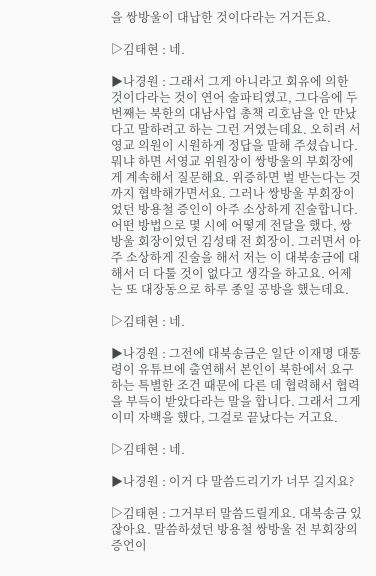을 쌍방울이 대납한 것이다라는 거거든요.

▷김태현 : 네.

▶나경원 : 그래서 그게 아니라고 회유에 의한 것이다라는 것이 연어 술파티였고, 그다음에 두 번째는 북한의 대남사업 총책 리호남을 안 만났다고 말하려고 하는 그런 거였는데요. 오히려 서영교 의원이 시원하게 정답을 말해 주셨습니다. 뭐냐 하면 서영교 위원장이 쌍방울의 부회장에게 계속해서 질문해요. 위증하면 벌 받는다는 것까지 협박해가면서요. 그러나 쌍방울 부회장이었던 방용철 증인이 아주 소상하게 진술합니다. 어떤 방법으로 몇 시에 어떻게 전달을 했다, 쌍방울 회장이었던 김성태 전 회장이. 그러면서 아주 소상하게 진술을 해서 저는 이 대북송금에 대해서 더 다툴 것이 없다고 생각을 하고요. 어제는 또 대장동으로 하루 종일 공방을 했는데요.

▷김태현 : 네.

▶나경원 : 그전에 대북송금은 일단 이재명 대통령이 유튜브에 출연해서 본인이 북한에서 요구하는 특별한 조건 때문에 다른 데 협력해서 협력을 부득이 받았다라는 말을 합니다. 그래서 그게 이미 자백을 했다, 그걸로 끝났다는 거고요.

▷김태현 : 네.

▶나경원 : 이거 다 말씀드리기가 너무 길지요?

▷김태현 : 그거부터 말씀드릴게요. 대북송금 있잖아요. 말씀하셨던 방용철 쌍방울 전 부회장의 증언이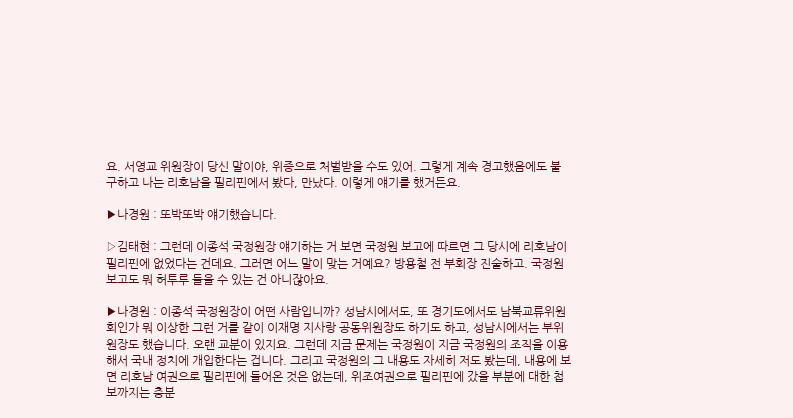요. 서영교 위원장이 당신 말이야, 위증으로 처벌받을 수도 있어. 그렇게 계속 경고했음에도 불구하고 나는 리호남을 필리핀에서 봤다, 만났다. 이렇게 얘기를 했거든요.

▶나경원 : 또박또박 얘기했습니다.

▷김태현 : 그런데 이종석 국정원장 얘기하는 거 보면 국정원 보고에 따르면 그 당시에 리호남이 필리핀에 없었다는 건데요. 그러면 어느 말이 맞는 거예요? 방용철 전 부회장 진술하고. 국정원 보고도 뭐 허투루 들을 수 있는 건 아니잖아요.

▶나경원 : 이종석 국정원장이 어떤 사람입니까? 성남시에서도, 또 경기도에서도 남북교류위원회인가 뭐 이상한 그런 거를 같이 이재명 지사랑 공동위원장도 하기도 하고, 성남시에서는 부위원장도 했습니다. 오랜 교분이 있지요. 그런데 지금 문제는 국정원이 지금 국정원의 조직을 이용해서 국내 정치에 개입한다는 겁니다. 그리고 국정원의 그 내용도 자세히 저도 봤는데, 내용에 보면 리호남 여권으로 필리핀에 들어온 것은 없는데, 위조여권으로 필리핀에 갔을 부분에 대한 첩보까지는 충분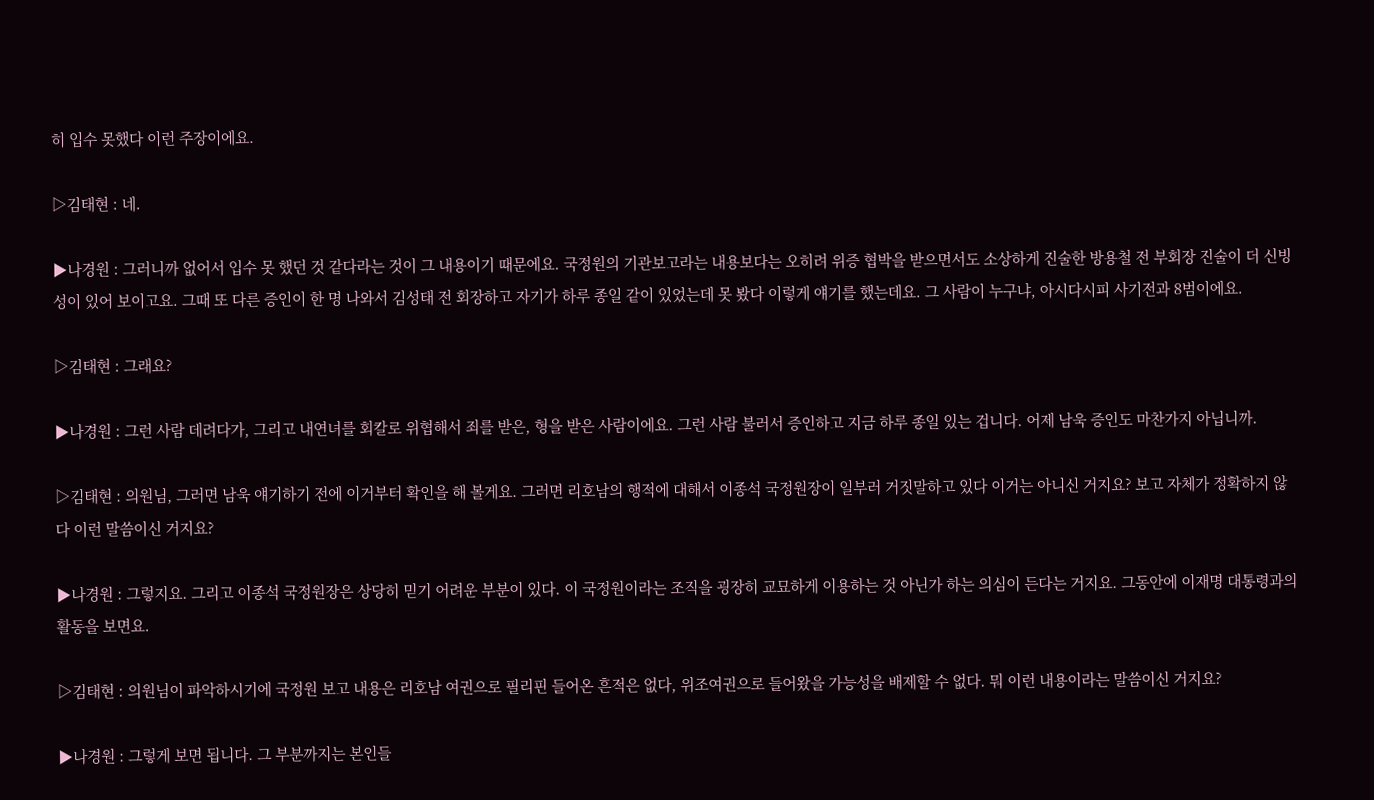히 입수 못했다 이런 주장이에요.

▷김태현 : 네.

▶나경원 : 그러니까 없어서 입수 못 했던 것 같다라는 것이 그 내용이기 때문에요. 국정원의 기관보고라는 내용보다는 오히려 위증 협박을 받으면서도 소상하게 진술한 방용철 전 부회장 진술이 더 신빙성이 있어 보이고요. 그때 또 다른 증인이 한 명 나와서 김성태 전 회장하고 자기가 하루 종일 같이 있었는데 못 봤다 이렇게 얘기를 했는데요. 그 사람이 누구냐, 아시다시피 사기전과 8범이에요.

▷김태현 : 그래요?

▶나경원 : 그런 사람 데려다가, 그리고 내연녀를 회칼로 위협해서 죄를 받은, 형을 받은 사람이에요. 그런 사람 불러서 증인하고 지금 하루 종일 있는 겁니다. 어제 남욱 증인도 마찬가지 아닙니까.

▷김태현 : 의원님, 그러면 남욱 얘기하기 전에 이거부터 확인을 해 볼게요. 그러면 리호남의 행적에 대해서 이종석 국정원장이 일부러 거짓말하고 있다 이거는 아니신 거지요? 보고 자체가 정확하지 않다 이런 말씀이신 거지요?

▶나경원 : 그렇지요. 그리고 이종석 국정원장은 상당히 믿기 어려운 부분이 있다. 이 국정원이라는 조직을 굉장히 교묘하게 이용하는 것 아닌가 하는 의심이 든다는 거지요. 그동안에 이재명 대통령과의 활동을 보면요.

▷김태현 : 의원님이 파악하시기에 국정원 보고 내용은 리호남 여권으로 필리핀 들어온 흔적은 없다, 위조여권으로 들어왔을 가능성을 배제할 수 없다. 뭐 이런 내용이라는 말씀이신 거지요?

▶나경원 : 그렇게 보면 됩니다. 그 부분까지는 본인들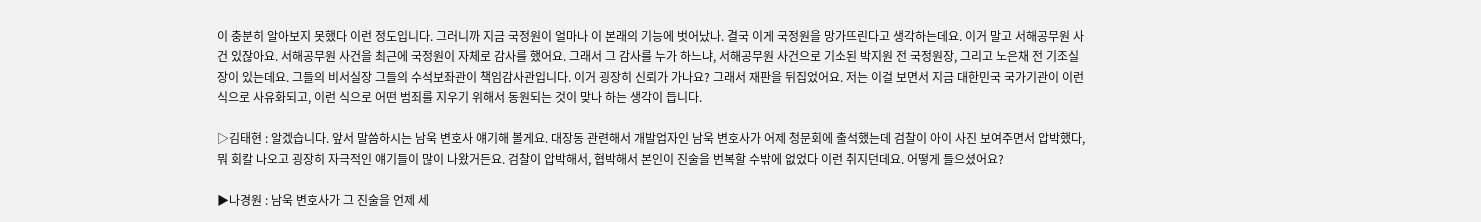이 충분히 알아보지 못했다 이런 정도입니다. 그러니까 지금 국정원이 얼마나 이 본래의 기능에 벗어났나. 결국 이게 국정원을 망가뜨린다고 생각하는데요. 이거 말고 서해공무원 사건 있잖아요. 서해공무원 사건을 최근에 국정원이 자체로 감사를 했어요. 그래서 그 감사를 누가 하느냐, 서해공무원 사건으로 기소된 박지원 전 국정원장, 그리고 노은채 전 기조실장이 있는데요. 그들의 비서실장 그들의 수석보좌관이 책임감사관입니다. 이거 굉장히 신뢰가 가나요? 그래서 재판을 뒤집었어요. 저는 이걸 보면서 지금 대한민국 국가기관이 이런 식으로 사유화되고, 이런 식으로 어떤 범죄를 지우기 위해서 동원되는 것이 맞나 하는 생각이 듭니다.

▷김태현 : 알겠습니다. 앞서 말씀하시는 남욱 변호사 얘기해 볼게요. 대장동 관련해서 개발업자인 남욱 변호사가 어제 청문회에 출석했는데 검찰이 아이 사진 보여주면서 압박했다, 뭐 회칼 나오고 굉장히 자극적인 얘기들이 많이 나왔거든요. 검찰이 압박해서, 협박해서 본인이 진술을 번복할 수밖에 없었다 이런 취지던데요. 어떻게 들으셨어요?

▶나경원 : 남욱 변호사가 그 진술을 언제 세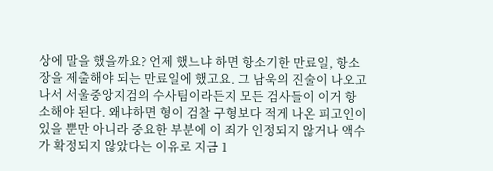상에 말을 했을까요? 언제 했느냐 하면 항소기한 만료일, 항소장을 제출해야 되는 만료일에 했고요. 그 남욱의 진술이 나오고 나서 서울중앙지검의 수사팀이라든지 모든 검사들이 이거 항소해야 된다. 왜냐하면 형이 검찰 구형보다 적게 나온 피고인이 있을 뿐만 아니라 중요한 부분에 이 죄가 인정되지 않거나 액수가 확정되지 않았다는 이유로 지금 1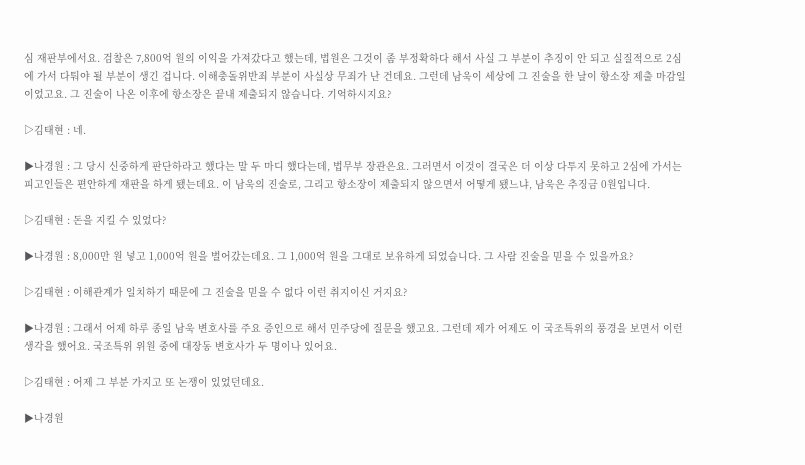심 재판부에서요. 검찰은 7,800억 원의 이익을 가져갔다고 했는데, 법원은 그것이 좀 부정확하다 해서 사실 그 부분이 추징이 안 되고 실질적으로 2심에 가서 다퉈야 될 부분이 생긴 겁니다. 이해충돌위반죄 부분이 사실상 무죄가 난 건데요. 그런데 남욱이 세상에 그 진술을 한 날이 항소장 제출 마감일이었고요. 그 진술이 나온 이후에 항소장은 끝내 제출되지 않습니다. 기억하시지요?

▷김태현 : 네.

▶나경원 : 그 당시 신중하게 판단하라고 했다는 말 두 마디 했다는데, 법무부 장관은요. 그러면서 이것이 결국은 더 이상 다투지 못하고 2심에 가서는 피고인들은 편안하게 재판을 하게 됐는데요. 이 남욱의 진술로, 그리고 항소장이 제출되지 않으면서 어떻게 됐느냐, 남욱은 추징금 0원입니다.

▷김태현 : 돈을 지킬 수 있었다?

▶나경원 : 8,000만 원 넣고 1,000억 원을 벌어갔는데요. 그 1,000억 원을 그대로 보유하게 되었습니다. 그 사람 진술을 믿을 수 있을까요?

▷김태현 : 이해관계가 일치하기 때문에 그 진술을 믿을 수 없다 이런 취지이신 거지요?

▶나경원 : 그래서 어제 하루 종일 남욱 변호사를 주요 증인으로 해서 민주당에 질문을 했고요. 그런데 제가 어제도 이 국조특위의 풍경을 보면서 이런 생각을 했어요. 국조특위 위원 중에 대장동 변호사가 두 명이나 있어요.

▷김태현 : 어제 그 부분 가지고 또 논쟁이 있었던데요.

▶나경원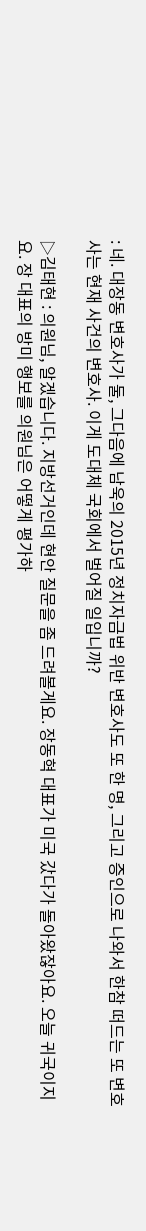: 네. 대장동 변호사가 둘, 그다음에 남욱의 2015년 정치자금법 위반 변호사도 또 한 명, 그리고 증인으로 나와서 한참 떠드는 또 변호사는 현재 사건의 변호사. 이게 도대체 국회에서 벌어질 일입니까?

▷김태현 : 의원님, 알겠습니다. 지방선거인데 현안 질문을 좀 드려볼게요. 장동혁 대표가 미국 갔다가 돌아왔잖아요. 오늘 귀국이지요. 장 대표의 방미 행보를 의원님은 어떻게 평가하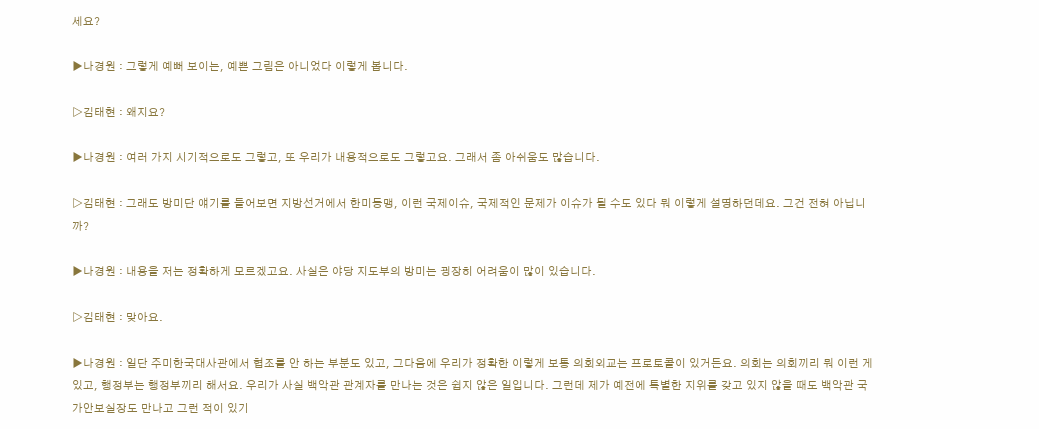세요?

▶나경원 : 그렇게 예뻐 보이는, 예쁜 그림은 아니었다 이렇게 봅니다.

▷김태현 : 왜지요?

▶나경원 : 여러 가지 시기적으로도 그렇고, 또 우리가 내용적으로도 그렇고요. 그래서 좀 아쉬움도 많습니다.

▷김태현 : 그래도 방미단 얘기를 들어보면 지방선거에서 한미동맹, 이런 국제이슈, 국제적인 문제가 이슈가 될 수도 있다 뭐 이렇게 설명하던데요. 그건 전혀 아닙니까?

▶나경원 : 내용을 저는 정확하게 모르겠고요. 사실은 야당 지도부의 방미는 굉장히 어려움이 많이 있습니다.

▷김태현 : 맞아요.

▶나경원 : 일단 주미한국대사관에서 협조를 안 하는 부분도 있고, 그다음에 우리가 정확한 이렇게 보통 의회외교는 프로토콜이 있거든요. 의회는 의회끼리 뭐 이런 게 있고, 행정부는 행정부끼리 해서요. 우리가 사실 백악관 관계자를 만나는 것은 쉽지 않은 일입니다. 그런데 제가 예전에 특별한 지위를 갖고 있지 않을 때도 백악관 국가안보실장도 만나고 그런 적이 있기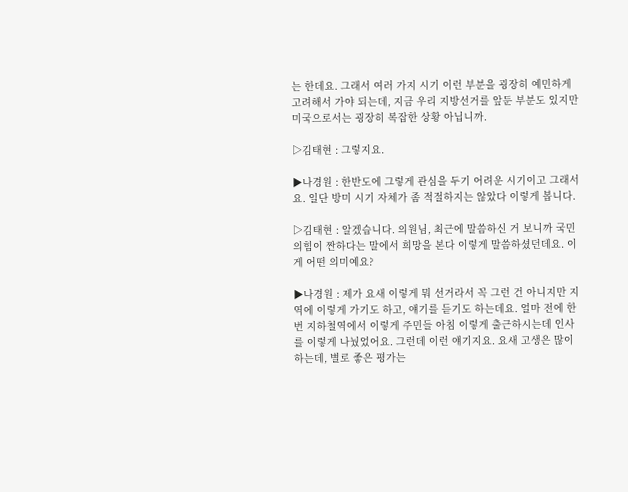는 한데요. 그래서 여러 가지 시기 이런 부분을 굉장히 예민하게 고려해서 가야 되는데, 지금 우리 지방선거를 앞둔 부분도 있지만 미국으로서는 굉장히 복잡한 상황 아닙니까.

▷김태현 : 그렇지요.

▶나경원 : 한반도에 그렇게 관심을 두기 어려운 시기이고 그래서요. 일단 방미 시기 자체가 좀 적절하지는 않았다 이렇게 봅니다.

▷김태현 : 알겠습니다. 의원님, 최근에 말씀하신 거 보니까 국민의힘이 짠하다는 말에서 희망을 본다 이렇게 말씀하셨던데요. 이게 어떤 의미예요?

▶나경원 : 제가 요새 이렇게 뭐 선거라서 꼭 그런 건 아니지만 지역에 이렇게 가기도 하고, 얘기를 듣기도 하는데요. 얼마 전에 한번 지하철역에서 이렇게 주민들 아침 이렇게 출근하시는데 인사를 이렇게 나눴었어요. 그런데 이런 얘기지요. 요새 고생은 많이 하는데, 별로 좋은 평가는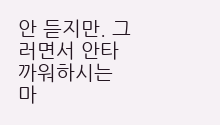안 듣지만. 그러면서 안타까워하시는 마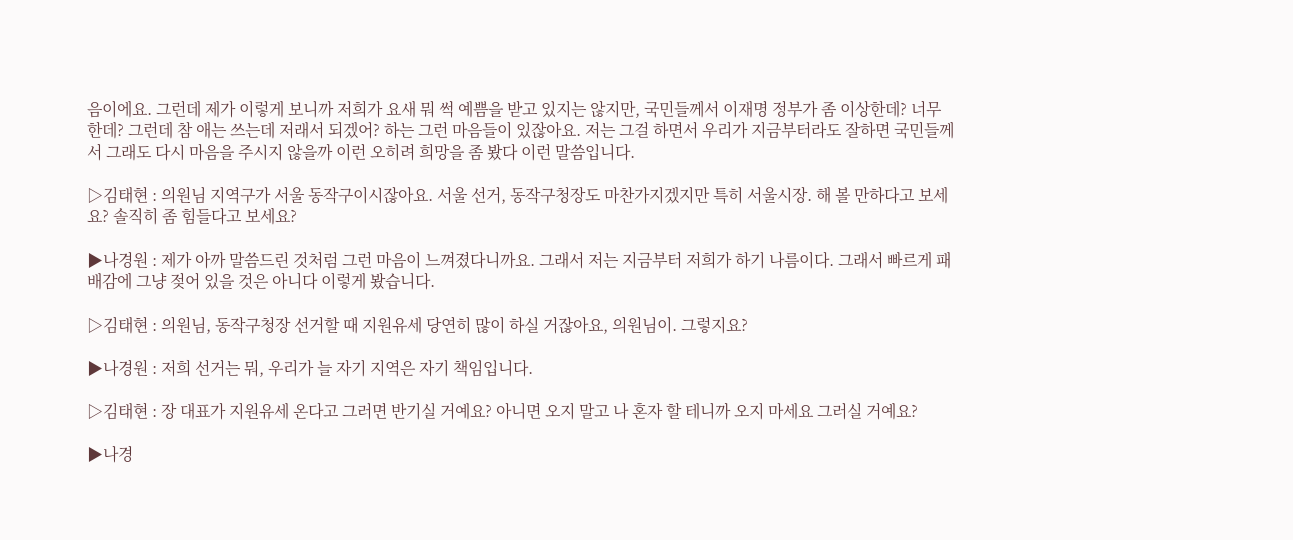음이에요. 그런데 제가 이렇게 보니까 저희가 요새 뭐 썩 예쁨을 받고 있지는 않지만, 국민들께서 이재명 정부가 좀 이상한데? 너무한데? 그런데 참 애는 쓰는데 저래서 되겠어? 하는 그런 마음들이 있잖아요. 저는 그걸 하면서 우리가 지금부터라도 잘하면 국민들께서 그래도 다시 마음을 주시지 않을까 이런 오히려 희망을 좀 봤다 이런 말씀입니다.

▷김태현 : 의원님 지역구가 서울 동작구이시잖아요. 서울 선거, 동작구청장도 마찬가지겠지만 특히 서울시장. 해 볼 만하다고 보세요? 솔직히 좀 힘들다고 보세요?

▶나경원 : 제가 아까 말씀드린 것처럼 그런 마음이 느껴졌다니까요. 그래서 저는 지금부터 저희가 하기 나름이다. 그래서 빠르게 패배감에 그냥 젖어 있을 것은 아니다 이렇게 봤습니다.

▷김태현 : 의원님, 동작구청장 선거할 때 지원유세 당연히 많이 하실 거잖아요, 의원님이. 그렇지요?

▶나경원 : 저희 선거는 뭐, 우리가 늘 자기 지역은 자기 책임입니다.

▷김태현 : 장 대표가 지원유세 온다고 그러면 반기실 거예요? 아니면 오지 말고 나 혼자 할 테니까 오지 마세요 그러실 거예요?

▶나경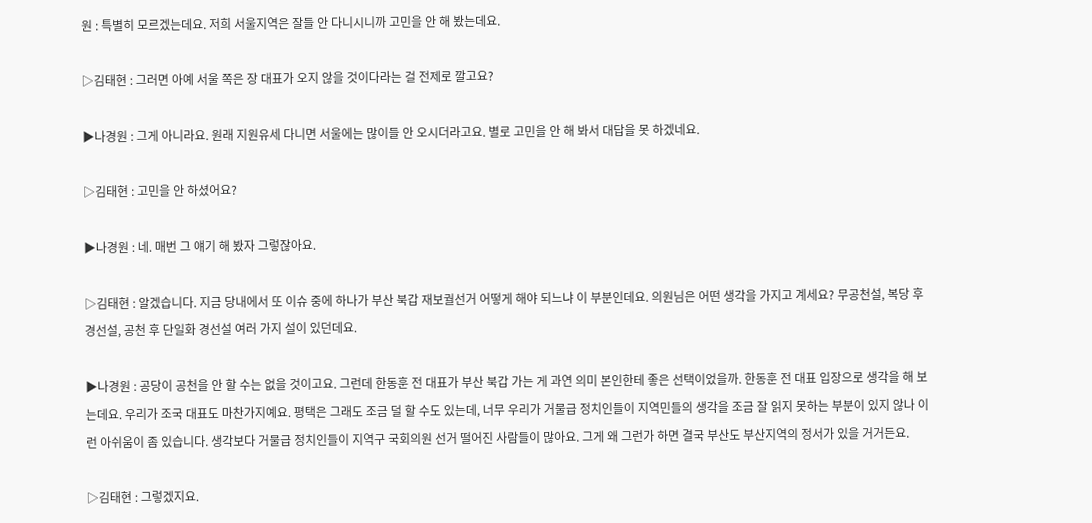원 : 특별히 모르겠는데요. 저희 서울지역은 잘들 안 다니시니까 고민을 안 해 봤는데요.

▷김태현 : 그러면 아예 서울 쪽은 장 대표가 오지 않을 것이다라는 걸 전제로 깔고요?

▶나경원 : 그게 아니라요. 원래 지원유세 다니면 서울에는 많이들 안 오시더라고요. 별로 고민을 안 해 봐서 대답을 못 하겠네요.

▷김태현 : 고민을 안 하셨어요?

▶나경원 : 네. 매번 그 얘기 해 봤자 그렇잖아요.

▷김태현 : 알겠습니다. 지금 당내에서 또 이슈 중에 하나가 부산 북갑 재보궐선거 어떻게 해야 되느냐 이 부분인데요. 의원님은 어떤 생각을 가지고 계세요? 무공천설, 복당 후 경선설, 공천 후 단일화 경선설 여러 가지 설이 있던데요.

▶나경원 : 공당이 공천을 안 할 수는 없을 것이고요. 그런데 한동훈 전 대표가 부산 북갑 가는 게 과연 의미 본인한테 좋은 선택이었을까. 한동훈 전 대표 입장으로 생각을 해 보는데요. 우리가 조국 대표도 마찬가지예요. 평택은 그래도 조금 덜 할 수도 있는데, 너무 우리가 거물급 정치인들이 지역민들의 생각을 조금 잘 읽지 못하는 부분이 있지 않나 이런 아쉬움이 좀 있습니다. 생각보다 거물급 정치인들이 지역구 국회의원 선거 떨어진 사람들이 많아요. 그게 왜 그런가 하면 결국 부산도 부산지역의 정서가 있을 거거든요.

▷김태현 : 그렇겠지요.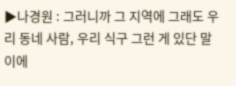▶나경원 : 그러니까 그 지역에 그래도 우리 동네 사람, 우리 식구 그런 게 있단 말이에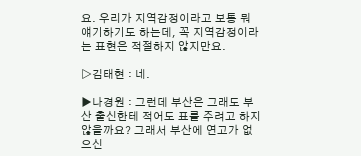요. 우리가 지역감정이라고 보통 뭐 얘기하기도 하는데, 꼭 지역감정이라는 표현은 적절하지 않지만요.

▷김태현 : 네.

▶나경원 : 그런데 부산은 그래도 부산 출신한테 적어도 표를 주려고 하지 않을까요? 그래서 부산에 연고가 없으신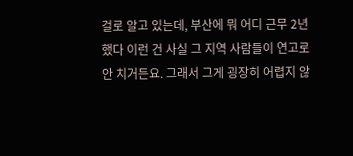걸로 알고 있는데, 부산에 뭐 어디 근무 2년 했다 이런 건 사실 그 지역 사람들이 연고로 안 치거든요. 그래서 그게 굉장히 어렵지 않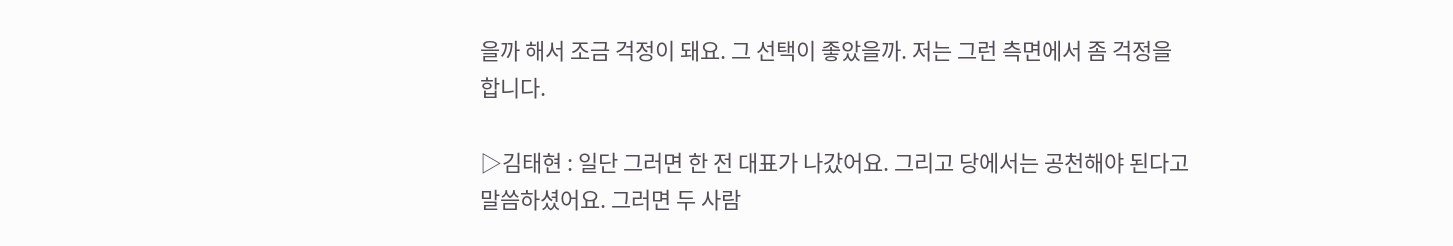을까 해서 조금 걱정이 돼요. 그 선택이 좋았을까. 저는 그런 측면에서 좀 걱정을 합니다.

▷김태현 : 일단 그러면 한 전 대표가 나갔어요. 그리고 당에서는 공천해야 된다고 말씀하셨어요. 그러면 두 사람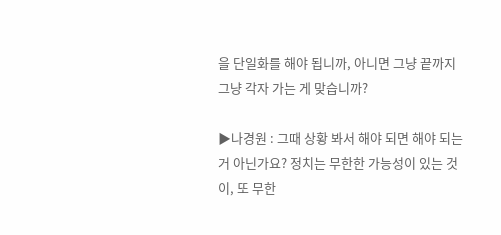을 단일화를 해야 됩니까, 아니면 그냥 끝까지 그냥 각자 가는 게 맞습니까?

▶나경원 : 그때 상황 봐서 해야 되면 해야 되는 거 아닌가요? 정치는 무한한 가능성이 있는 것이, 또 무한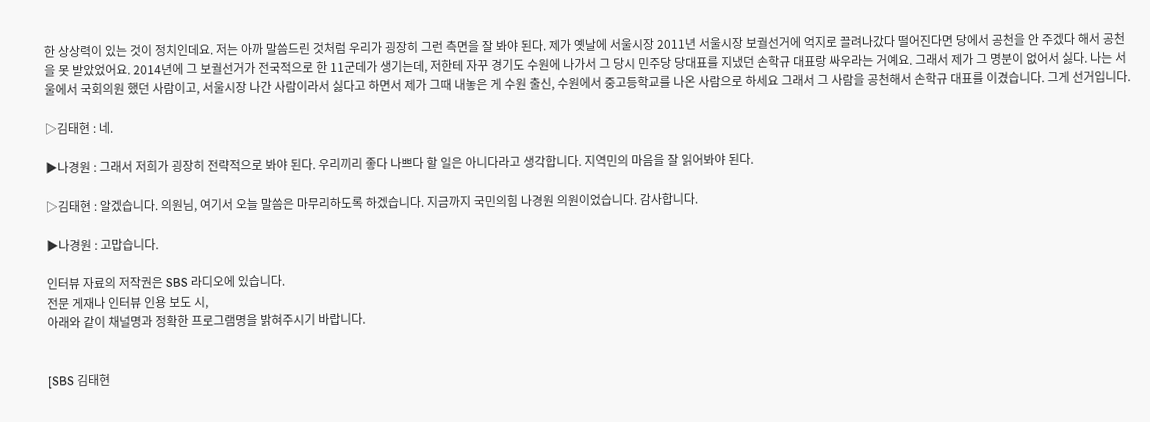한 상상력이 있는 것이 정치인데요. 저는 아까 말씀드린 것처럼 우리가 굉장히 그런 측면을 잘 봐야 된다. 제가 옛날에 서울시장 2011년 서울시장 보궐선거에 억지로 끌려나갔다 떨어진다면 당에서 공천을 안 주겠다 해서 공천을 못 받았었어요. 2014년에 그 보궐선거가 전국적으로 한 11군데가 생기는데, 저한테 자꾸 경기도 수원에 나가서 그 당시 민주당 당대표를 지냈던 손학규 대표랑 싸우라는 거예요. 그래서 제가 그 명분이 없어서 싫다. 나는 서울에서 국회의원 했던 사람이고, 서울시장 나간 사람이라서 싫다고 하면서 제가 그때 내놓은 게 수원 출신, 수원에서 중고등학교를 나온 사람으로 하세요 그래서 그 사람을 공천해서 손학규 대표를 이겼습니다. 그게 선거입니다.

▷김태현 : 네.

▶나경원 : 그래서 저희가 굉장히 전략적으로 봐야 된다. 우리끼리 좋다 나쁘다 할 일은 아니다라고 생각합니다. 지역민의 마음을 잘 읽어봐야 된다.

▷김태현 : 알겠습니다. 의원님, 여기서 오늘 말씀은 마무리하도록 하겠습니다. 지금까지 국민의힘 나경원 의원이었습니다. 감사합니다.

▶나경원 : 고맙습니다.

인터뷰 자료의 저작권은 SBS 라디오에 있습니다.
전문 게재나 인터뷰 인용 보도 시,
아래와 같이 채널명과 정확한 프로그램명을 밝혀주시기 바랍니다.


[SBS 김태현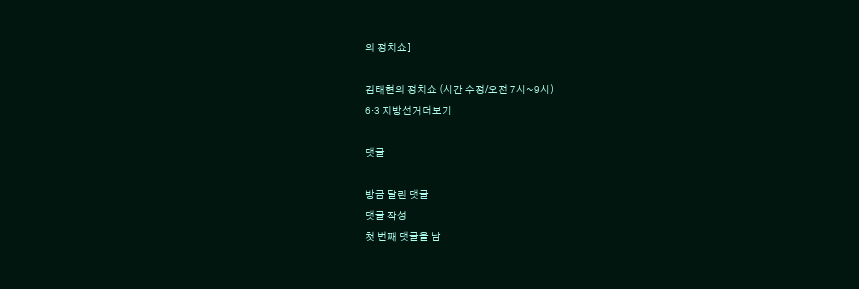의 정치쇼]

김태현의 정치쇼 (시간 수정/오전 7시~9시)
6·3 지방선거더보기

댓글

방금 달린 댓글
댓글 작성
첫 번째 댓글을 남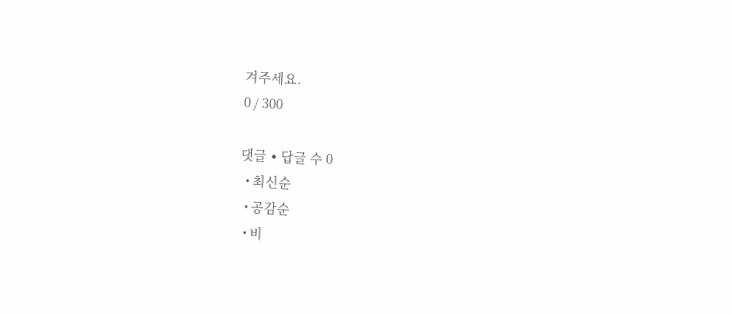겨주세요.
0 / 300

댓글 ∙ 답글 수 0
  • 최신순
  • 공감순
  • 비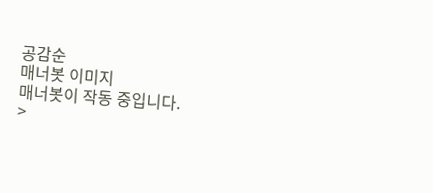공감순
매너봇 이미지
매너봇이 작동 중입니다.
>